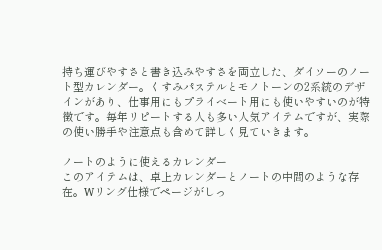持ち運びやすさと書き込みやすさを両立した、ダイソーのノート型カレンダー。くすみパステルとモノトーンの2系統のデザインがあり、仕事用にもプライベート用にも使いやすいのが特徴です。毎年リピートする人も多い人気アイテムですが、実際の使い勝手や注意点も含めて詳しく見ていきます。

ノートのように使えるカレンダー
このアイテムは、卓上カレンダーとノートの中間のような存在。Wリング仕様でページがしっ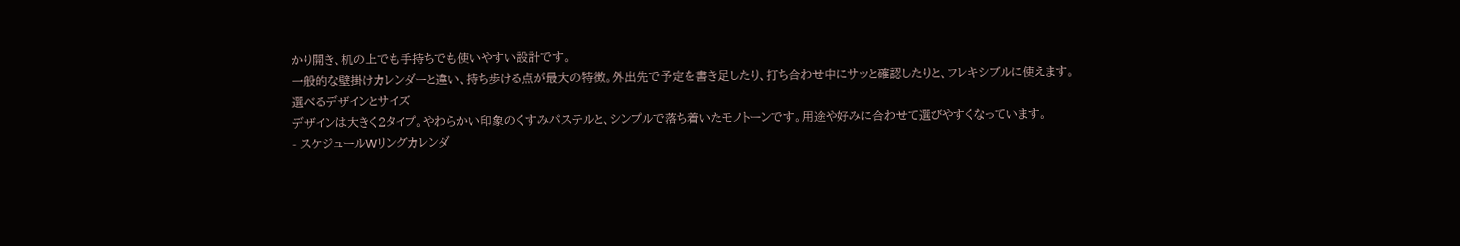かり開き、机の上でも手持ちでも使いやすい設計です。
一般的な壁掛けカレンダーと違い、持ち歩ける点が最大の特徴。外出先で予定を書き足したり、打ち合わせ中にサッと確認したりと、フレキシブルに使えます。
選べるデザインとサイズ
デザインは大きく2タイプ。やわらかい印象のくすみパステルと、シンプルで落ち着いたモノトーンです。用途や好みに合わせて選びやすくなっています。
- スケジュールWリングカレンダ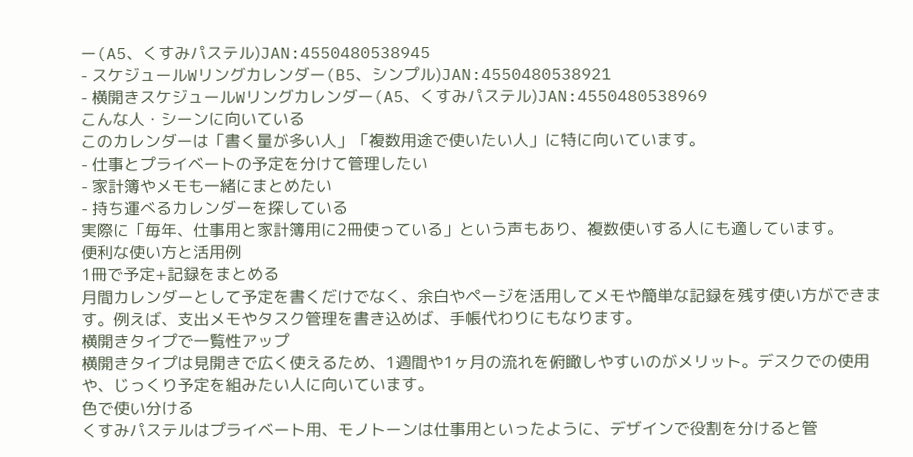ー(A5、くすみパステル)JAN:4550480538945
- スケジュールWリングカレンダー(B5、シンプル)JAN:4550480538921
- 横開きスケジュールWリングカレンダー(A5、くすみパステル)JAN:4550480538969
こんな人・シーンに向いている
このカレンダーは「書く量が多い人」「複数用途で使いたい人」に特に向いています。
- 仕事とプライベートの予定を分けて管理したい
- 家計簿やメモも一緒にまとめたい
- 持ち運べるカレンダーを探している
実際に「毎年、仕事用と家計簿用に2冊使っている」という声もあり、複数使いする人にも適しています。
便利な使い方と活用例
1冊で予定+記録をまとめる
月間カレンダーとして予定を書くだけでなく、余白やページを活用してメモや簡単な記録を残す使い方ができます。例えば、支出メモやタスク管理を書き込めば、手帳代わりにもなります。
横開きタイプで一覧性アップ
横開きタイプは見開きで広く使えるため、1週間や1ヶ月の流れを俯瞰しやすいのがメリット。デスクでの使用や、じっくり予定を組みたい人に向いています。
色で使い分ける
くすみパステルはプライベート用、モノトーンは仕事用といったように、デザインで役割を分けると管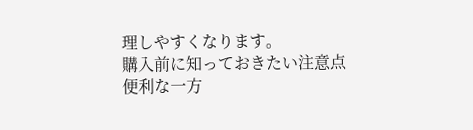理しやすくなります。
購入前に知っておきたい注意点
便利な一方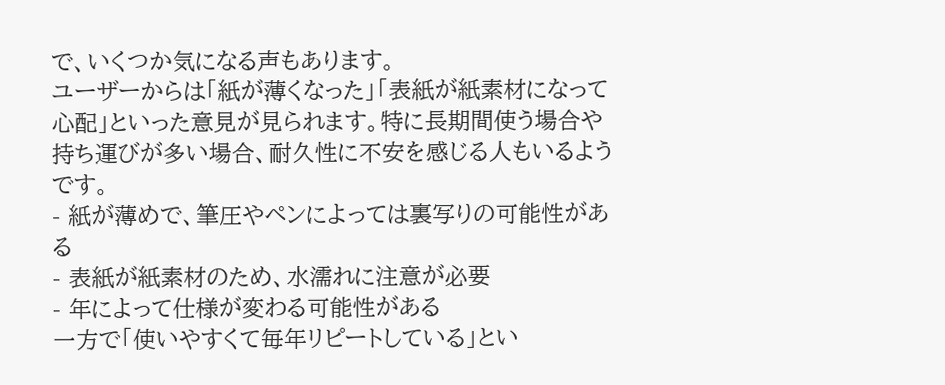で、いくつか気になる声もあります。
ユーザーからは「紙が薄くなった」「表紙が紙素材になって心配」といった意見が見られます。特に長期間使う場合や持ち運びが多い場合、耐久性に不安を感じる人もいるようです。
- 紙が薄めで、筆圧やペンによっては裏写りの可能性がある
- 表紙が紙素材のため、水濡れに注意が必要
- 年によって仕様が変わる可能性がある
一方で「使いやすくて毎年リピートしている」とい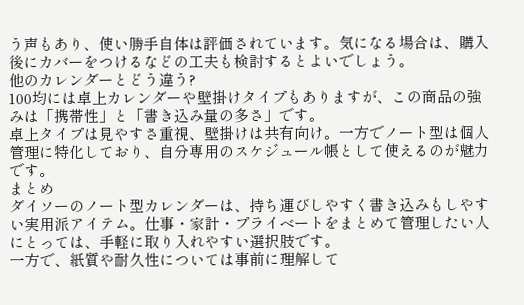う声もあり、使い勝手自体は評価されています。気になる場合は、購入後にカバーをつけるなどの工夫も検討するとよいでしょう。
他のカレンダーとどう違う?
100均には卓上カレンダーや壁掛けタイプもありますが、この商品の強みは「携帯性」と「書き込み量の多さ」です。
卓上タイプは見やすさ重視、壁掛けは共有向け。一方でノート型は個人管理に特化しており、自分専用のスケジュール帳として使えるのが魅力です。
まとめ
ダイソーのノート型カレンダーは、持ち運びしやすく書き込みもしやすい実用派アイテム。仕事・家計・プライベートをまとめて管理したい人にとっては、手軽に取り入れやすい選択肢です。
一方で、紙質や耐久性については事前に理解して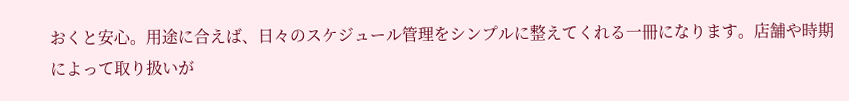おくと安心。用途に合えば、日々のスケジュール管理をシンプルに整えてくれる一冊になります。店舗や時期によって取り扱いが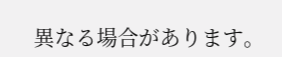異なる場合があります。